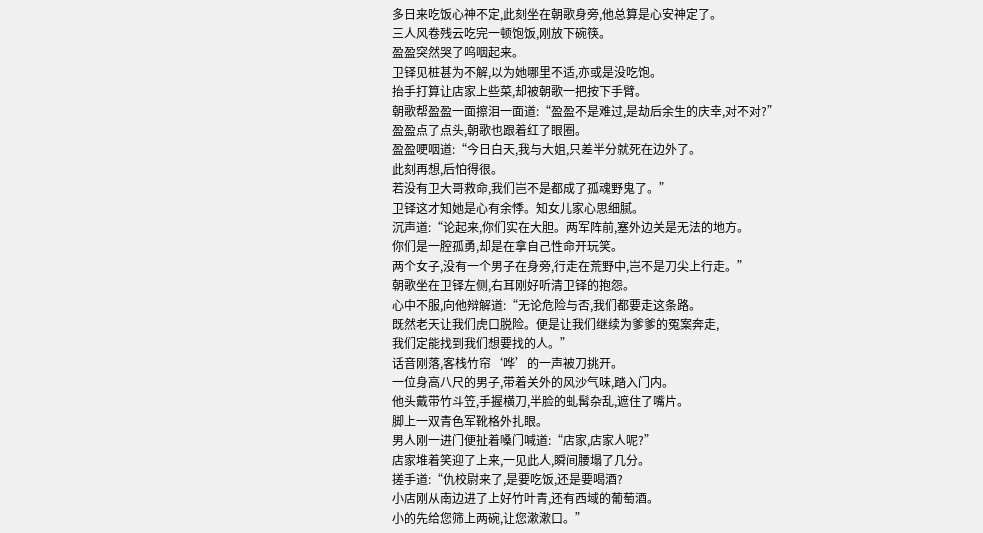多日来吃饭心神不定,此刻坐在朝歌身旁,他总算是心安神定了。
三人风卷残云吃完一顿饱饭,刚放下碗筷。
盈盈突然哭了呜咽起来。
卫铎见桩甚为不解,以为她哪里不适,亦或是没吃饱。
抬手打算让店家上些菜,却被朝歌一把按下手臂。
朝歌帮盈盈一面擦泪一面道:“盈盈不是难过,是劫后余生的庆幸,对不对?”
盈盈点了点头,朝歌也跟着红了眼圈。
盈盈哽咽道:“今日白天,我与大姐,只差半分就死在边外了。
此刻再想,后怕得很。
若没有卫大哥救命,我们岂不是都成了孤魂野鬼了。”
卫铎这才知她是心有余悸。知女儿家心思细腻。
沉声道:“论起来,你们实在大胆。两军阵前,塞外边关是无法的地方。
你们是一腔孤勇,却是在拿自己性命开玩笑。
两个女子,没有一个男子在身旁,行走在荒野中,岂不是刀尖上行走。”
朝歌坐在卫铎左侧,右耳刚好听清卫铎的抱怨。
心中不服,向他辩解道:“无论危险与否,我们都要走这条路。
既然老天让我们虎口脱险。便是让我们继续为爹爹的冤案奔走,
我们定能找到我们想要找的人。”
话音刚落,客栈竹帘‘哗’的一声被刀挑开。
一位身高八尺的男子,带着关外的风沙气味,踏入门内。
他头戴带竹斗笠,手握横刀,半脸的虬髯杂乱,遮住了嘴片。
脚上一双青色军靴格外扎眼。
男人刚一进门便扯着嗓门喊道:“店家,店家人呢?”
店家堆着笑迎了上来,一见此人,瞬间腰塌了几分。
搓手道:“仇校尉来了,是要吃饭,还是要喝酒?
小店刚从南边进了上好竹叶青,还有西域的葡萄酒。
小的先给您筛上两碗,让您漱漱口。”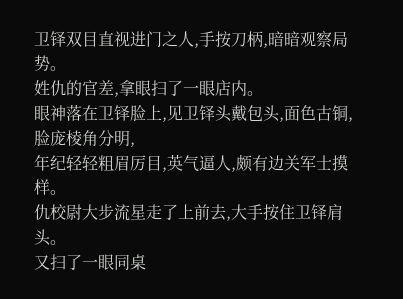卫铎双目直视进门之人,手按刀柄,暗暗观察局势。
姓仇的官差,拿眼扫了一眼店内。
眼神落在卫铎脸上,见卫铎头戴包头,面色古铜,脸庞棱角分明,
年纪轻轻粗眉厉目,英气逼人,颇有边关军士摸样。
仇校尉大步流星走了上前去,大手按住卫铎肩头。
又扫了一眼同桌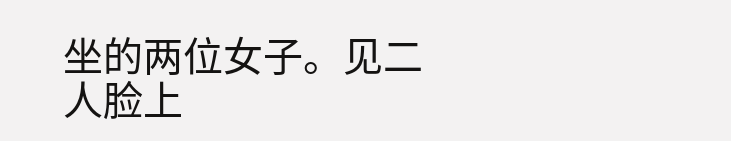坐的两位女子。见二人脸上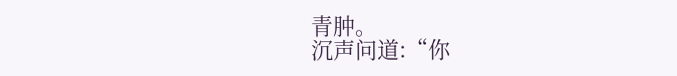青肿。
沉声问道:“你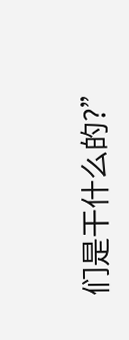们是干什么的?”